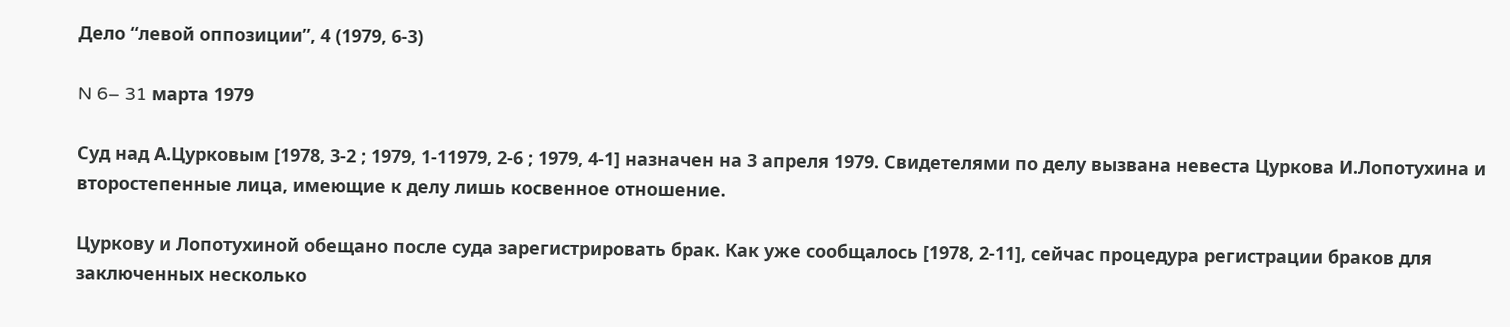Дело “левой оппозиции”, 4 (1979, 6-3)

N 6– 31 марта 1979

Суд над А.Цурковым [1978, 3-2 ; 1979, 1-11979, 2-6 ; 1979, 4-1] назначен на 3 апреля 1979. Свидетелями по делу вызвана невеста Цуркова И.Лопотухина и второстепенные лица, имеющие к делу лишь косвенное отношение.

Цуркову и Лопотухиной обещано после суда зарегистрировать брак. Как уже сообщалось [1978, 2-11], сейчас процедура регистрации браков для заключенных несколько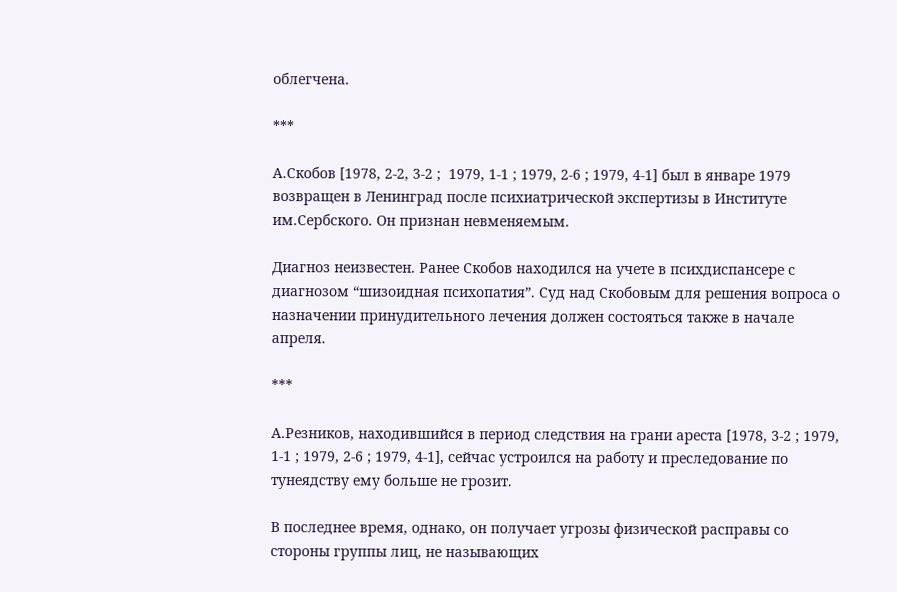облегчена.

***

А.Скобов [1978, 2-2, 3-2 ;  1979, 1-1 ; 1979, 2-6 ; 1979, 4-1] был в январе 1979 возвращен в Ленинград после психиатрической экспертизы в Институте им.Сербского. Он признан невменяемым.

Диагноз неизвестен. Ранее Скобов находился на учете в психдиспансере с диагнозом “шизоидная психопатия”. Суд над Скобовым для решения вопроса о назначении принудительного лечения должен состояться также в начале апреля.

***

А.Резников, находившийся в период следствия на грани ареста [1978, 3-2 ; 1979, 1-1 ; 1979, 2-6 ; 1979, 4-1], сейчас устроился на работу и преследование по тунеядству ему больше не грозит.

В последнее время, однако, он получает угрозы физической расправы со стороны группы лиц, не называющих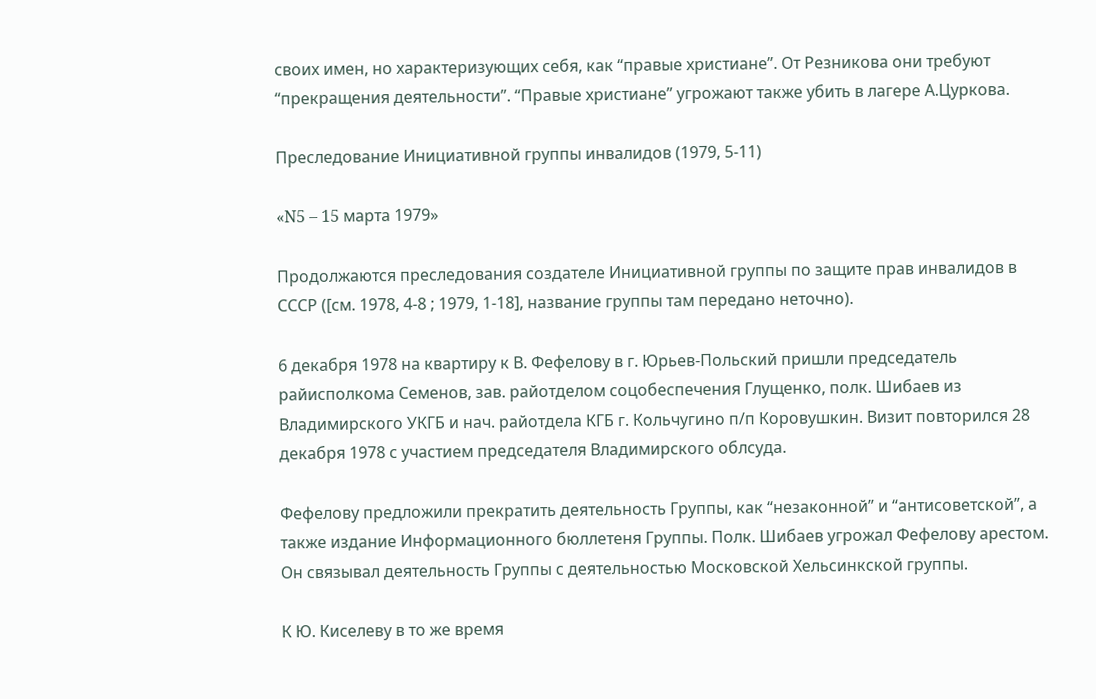своих имен, но характеризующих себя, как “правые христиане”. От Резникова они требуют “прекращения деятельности”. “Правые христиане” угрожают также убить в лагере А.Цуркова.

Преследование Инициативной группы инвалидов (1979, 5-11)

«N5 – 15 марта 1979»

Продолжаются преследования создателе Инициативной группы по защите прав инвалидов в СССР ([см. 1978, 4-8 ; 1979, 1-18], название группы там передано неточно).

6 декабря 1978 на квартиру к В. Фефелову в г. Юрьев-Польский пришли председатель райисполкома Семенов, зав. райотделом соцобеспечения Глущенко, полк. Шибаев из Владимирского УКГБ и нач. райотдела КГБ г. Кольчугино п/п Коровушкин. Визит повторился 28 декабря 1978 с участием председателя Владимирского облсуда.

Фефелову предложили прекратить деятельность Группы, как “незаконной” и “антисоветской”, а также издание Информационного бюллетеня Группы. Полк. Шибаев угрожал Фефелову арестом. Он связывал деятельность Группы с деятельностью Московской Хельсинкской группы.

К Ю. Киселеву в то же время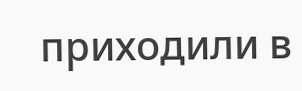приходили в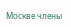Москве члены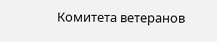Комитета ветеранов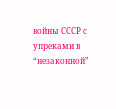войны СССР с упреками в “незаконной”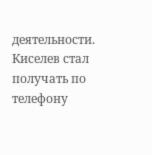деятельности. Киселев стал получать по телефону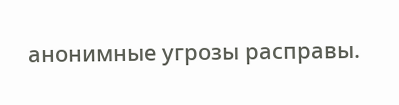анонимные угрозы расправы.